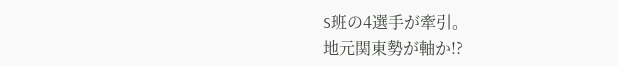S班の4選手が牽引。
地元関東勢が軸か!?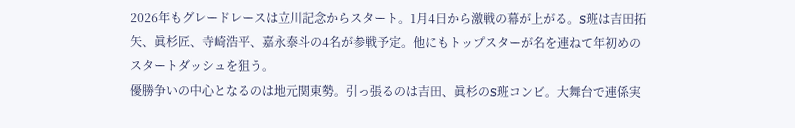2026年もグレードレースは立川記念からスタート。1月4日から激戦の幕が上がる。S班は吉田拓矢、眞杉匠、寺崎浩平、嘉永泰斗の4名が参戦予定。他にもトップスターが名を連ねて年初めのスタートダッシュを狙う。
優勝争いの中心となるのは地元関東勢。引っ張るのは吉田、眞杉のS班コンビ。大舞台で連係実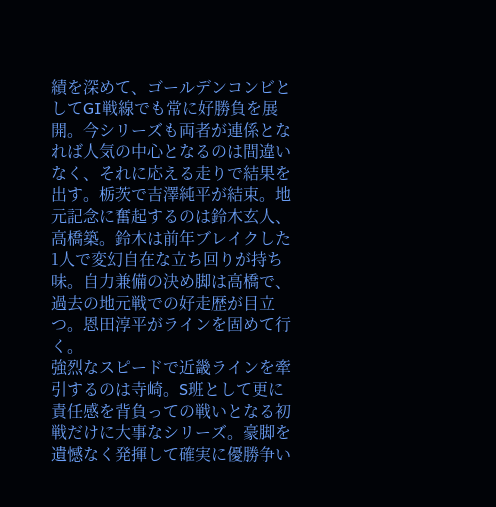績を深めて、ゴールデンコンビとしてGⅠ戦線でも常に好勝負を展開。今シリーズも両者が連係となれば人気の中心となるのは間違いなく、それに応える走りで結果を出す。栃茨で吉澤純平が結束。地元記念に奮起するのは鈴木玄人、高橋築。鈴木は前年ブレイクした1人で変幻自在な立ち回りが持ち味。自力兼備の決め脚は高橋で、過去の地元戦での好走歴が目立つ。恩田淳平がラインを固めて行く。
強烈なスピードで近畿ラインを牽引するのは寺崎。S班として更に責任感を背負っての戦いとなる初戦だけに大事なシリーズ。豪脚を遺憾なく発揮して確実に優勝争い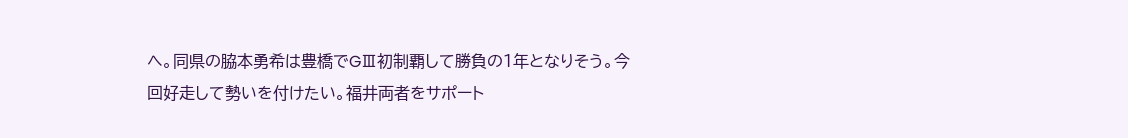へ。同県の脇本勇希は豊橋でGⅢ初制覇して勝負の1年となりそう。今回好走して勢いを付けたい。福井両者をサポート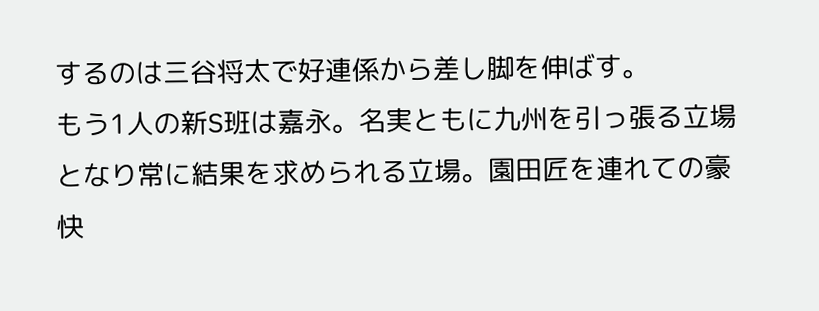するのは三谷将太で好連係から差し脚を伸ばす。
もう1人の新S班は嘉永。名実ともに九州を引っ張る立場となり常に結果を求められる立場。園田匠を連れての豪快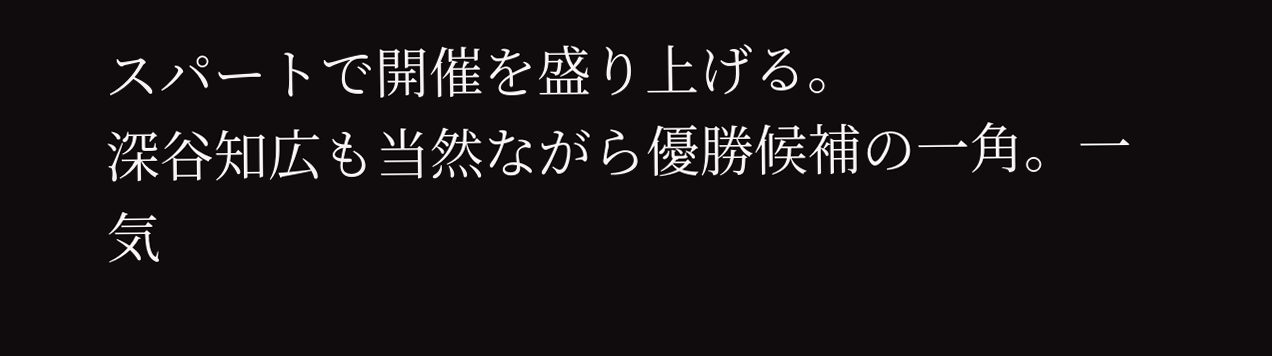スパートで開催を盛り上げる。
深谷知広も当然ながら優勝候補の一角。一気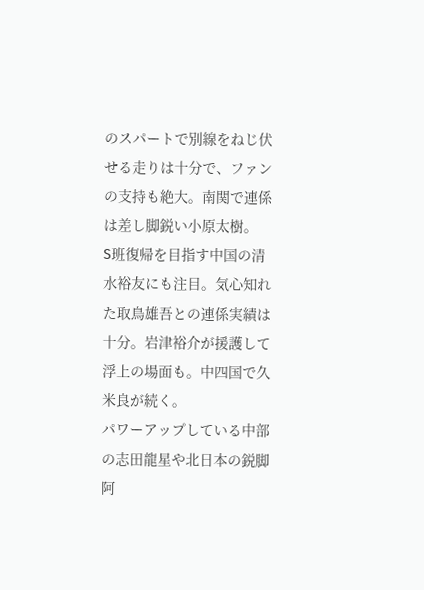のスパートで別線をねじ伏せる走りは十分で、ファンの支持も絶大。南関で連係は差し脚鋭い小原太樹。
S班復帰を目指す中国の清水裕友にも注目。気心知れた取鳥雄吾との連係実績は十分。岩津裕介が援護して浮上の場面も。中四国で久米良が続く。
パワーアップしている中部の志田龍星や北日本の鋭脚阿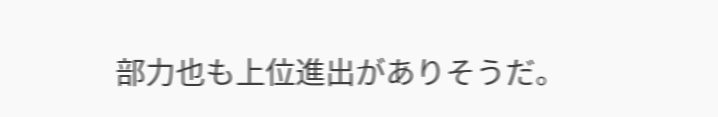部力也も上位進出がありそうだ。